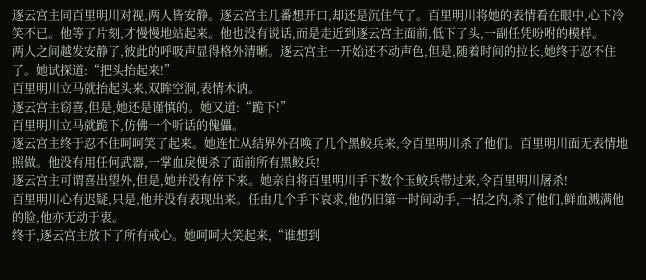逐云宫主同百里明川对视,两人皆安静。逐云宫主几番想开口,却还是沉住气了。百里明川将她的表情看在眼中,心下冷笑不已。他等了片刻,才慢慢地站起来。他也没有说话,而是走近到逐云宫主面前,低下了头,一副任凭吩咐的模样。
两人之间越发安静了,彼此的呼吸声显得格外清晰。逐云宫主一开始还不动声色,但是,随着时间的拉长,她终于忍不住了。她试探道:“把头抬起来!”
百里明川立马就抬起头来,双眸空洞,表情木讷。
逐云宫主窃喜,但是,她还是谨慎的。她又道:“跪下!”
百里明川立马就跪下,仿佛一个听话的傀儡。
逐云宫主终于忍不住呵呵笑了起来。她连忙从结界外召唤了几个黑鲛兵来,令百里明川杀了他们。百里明川面无表情地照做。他没有用任何武器,一掌血戾便杀了面前所有黑鲛兵!
逐云宫主可谓喜出望外,但是,她并没有停下来。她亲自将百里明川手下数个玉鲛兵带过来,令百里明川屠杀!
百里明川心有迟疑,只是,他并没有表现出来。任由几个手下哀求,他仍旧第一时间动手,一招之内,杀了他们,鲜血溅满他的脸,他亦无动于衷。
终于,逐云宫主放下了所有戒心。她呵呵大笑起来,“谁想到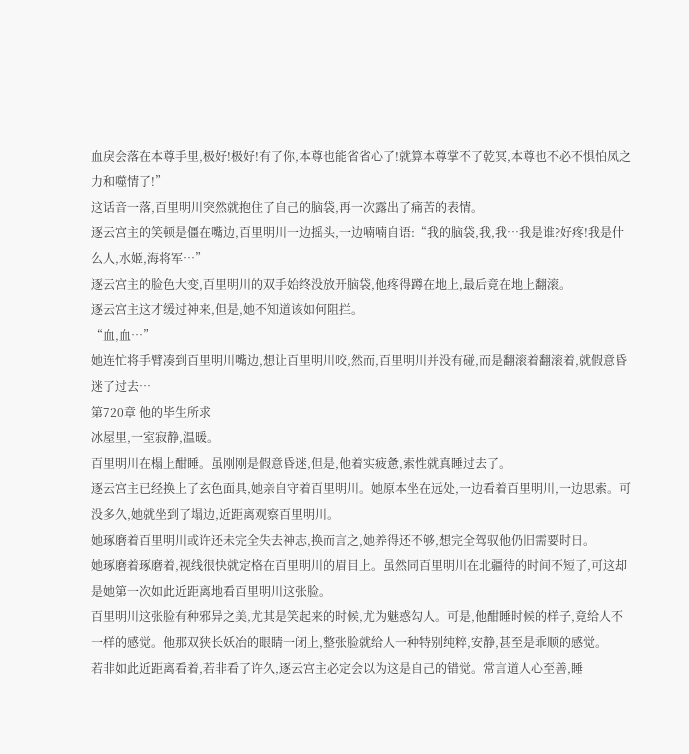血戾会落在本尊手里,极好!极好!有了你,本尊也能省省心了!就算本尊掌不了乾冥,本尊也不必不惧怕凤之力和噬情了!”
这话音一落,百里明川突然就抱住了自己的脑袋,再一次露出了痛苦的表情。
逐云宫主的笑顿是僵在嘴边,百里明川一边摇头,一边喃喃自语:“我的脑袋,我,我…我是谁?好疼!我是什么人,水姬,海将军…”
逐云宫主的脸色大变,百里明川的双手始终没放开脑袋,他疼得蹲在地上,最后竟在地上翻滚。
逐云宫主这才缓过神来,但是,她不知道该如何阻拦。
“血,血…”
她连忙将手臂凑到百里明川嘴边,想让百里明川咬,然而,百里明川并没有碰,而是翻滚着翻滚着,就假意昏迷了过去…
第720章 他的毕生所求
冰屋里,一室寂静,温暖。
百里明川在榻上酣睡。虽刚刚是假意昏迷,但是,他着实疲惫,索性就真睡过去了。
逐云宫主已经换上了玄色面具,她亲自守着百里明川。她原本坐在远处,一边看着百里明川,一边思索。可没多久,她就坐到了塌边,近距离观察百里明川。
她琢磨着百里明川或许还未完全失去神志,换而言之,她养得还不够,想完全驾驭他仍旧需要时日。
她琢磨着琢磨着,视线很快就定格在百里明川的眉目上。虽然同百里明川在北疆待的时间不短了,可这却是她第一次如此近距离地看百里明川这张脸。
百里明川这张脸有种邪异之美,尤其是笑起来的时候,尤为魅惑勾人。可是,他酣睡时候的样子,竟给人不一样的感觉。他那双狭长妖冶的眼睛一闭上,整张脸就给人一种特别纯粹,安静,甚至是乖顺的感觉。
若非如此近距离看着,若非看了许久,逐云宫主必定会以为这是自己的错觉。常言道人心至善,睡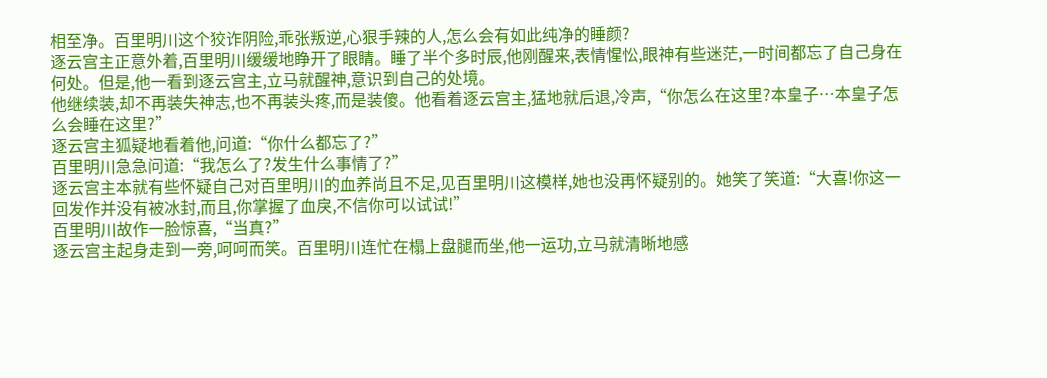相至净。百里明川这个狡诈阴险,乖张叛逆,心狠手辣的人,怎么会有如此纯净的睡颜?
逐云宫主正意外着,百里明川缓缓地睁开了眼睛。睡了半个多时辰,他刚醒来,表情惺忪,眼神有些迷茫,一时间都忘了自己身在何处。但是,他一看到逐云宫主,立马就醒神,意识到自己的处境。
他继续装,却不再装失神志,也不再装头疼,而是装傻。他看着逐云宫主,猛地就后退,冷声,“你怎么在这里?本皇子…本皇子怎么会睡在这里?”
逐云宫主狐疑地看着他,问道:“你什么都忘了?”
百里明川急急问道:“我怎么了?发生什么事情了?”
逐云宫主本就有些怀疑自己对百里明川的血养尚且不足,见百里明川这模样,她也没再怀疑别的。她笑了笑道:“大喜!你这一回发作并没有被冰封,而且,你掌握了血戾,不信你可以试试!”
百里明川故作一脸惊喜,“当真?”
逐云宫主起身走到一旁,呵呵而笑。百里明川连忙在榻上盘腿而坐,他一运功,立马就清晰地感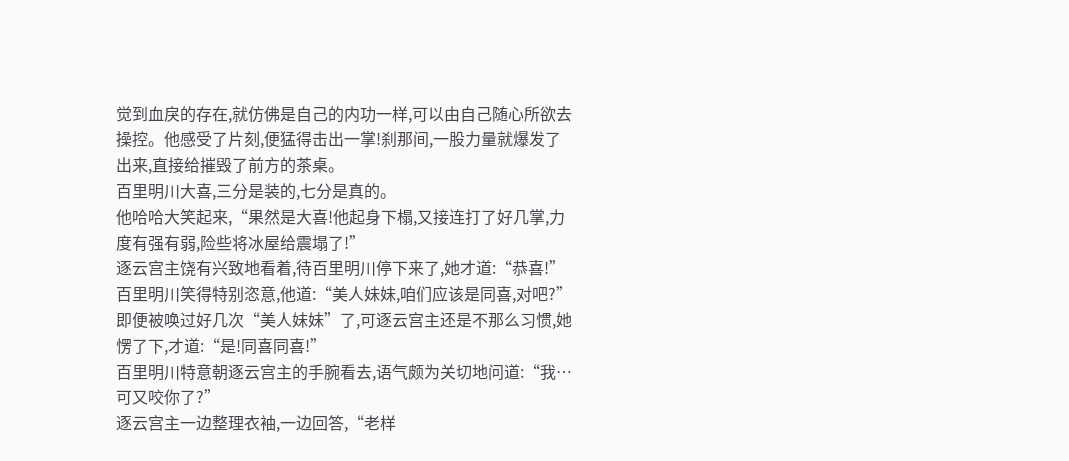觉到血戾的存在,就仿佛是自己的内功一样,可以由自己随心所欲去操控。他感受了片刻,便猛得击出一掌!刹那间,一股力量就爆发了出来,直接给摧毁了前方的茶桌。
百里明川大喜,三分是装的,七分是真的。
他哈哈大笑起来,“果然是大喜!他起身下榻,又接连打了好几掌,力度有强有弱,险些将冰屋给震塌了!”
逐云宫主饶有兴致地看着,待百里明川停下来了,她才道:“恭喜!”
百里明川笑得特别恣意,他道:“美人妹妹,咱们应该是同喜,对吧?”
即便被唤过好几次“美人妹妹”了,可逐云宫主还是不那么习惯,她愣了下,才道:“是!同喜同喜!”
百里明川特意朝逐云宫主的手腕看去,语气颇为关切地问道:“我…可又咬你了?”
逐云宫主一边整理衣袖,一边回答,“老样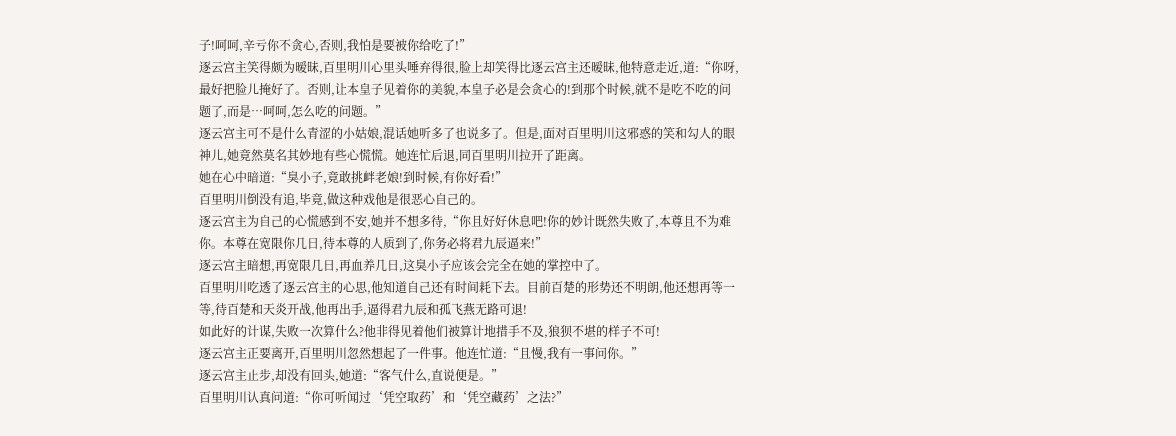子!呵呵,辛亏你不贪心,否则,我怕是要被你给吃了!”
逐云宫主笑得颇为暧昧,百里明川心里头唾弃得很,脸上却笑得比逐云宫主还暧昧,他特意走近,道:“你呀,最好把脸儿掩好了。否则,让本皇子见着你的美貌,本皇子必是会贪心的!到那个时候,就不是吃不吃的问题了,而是…呵呵,怎么吃的问题。”
逐云宫主可不是什么青涩的小姑娘,混话她听多了也说多了。但是,面对百里明川这邪惑的笑和勾人的眼神儿,她竟然莫名其妙地有些心慌慌。她连忙后退,同百里明川拉开了距离。
她在心中暗道:“臭小子,竟敢挑衅老娘!到时候,有你好看!”
百里明川倒没有追,毕竟,做这种戏他是很恶心自己的。
逐云宫主为自己的心慌感到不安,她并不想多待,“你且好好休息吧!你的妙计既然失败了,本尊且不为难你。本尊在宽限你几日,待本尊的人质到了,你务必将君九辰逼来!”
逐云宫主暗想,再宽限几日,再血养几日,这臭小子应该会完全在她的掌控中了。
百里明川吃透了逐云宫主的心思,他知道自己还有时间耗下去。目前百楚的形势还不明朗,他还想再等一等,待百楚和天炎开战,他再出手,逼得君九辰和孤飞燕无路可退!
如此好的计谋,失败一次算什么?他非得见着他们被算计地措手不及,狼狈不堪的样子不可!
逐云宫主正要离开,百里明川忽然想起了一件事。他连忙道:“且慢,我有一事问你。”
逐云宫主止步,却没有回头,她道:“客气什么,直说便是。”
百里明川认真问道:“你可听闻过‘凭空取药’和‘凭空藏药’之法?”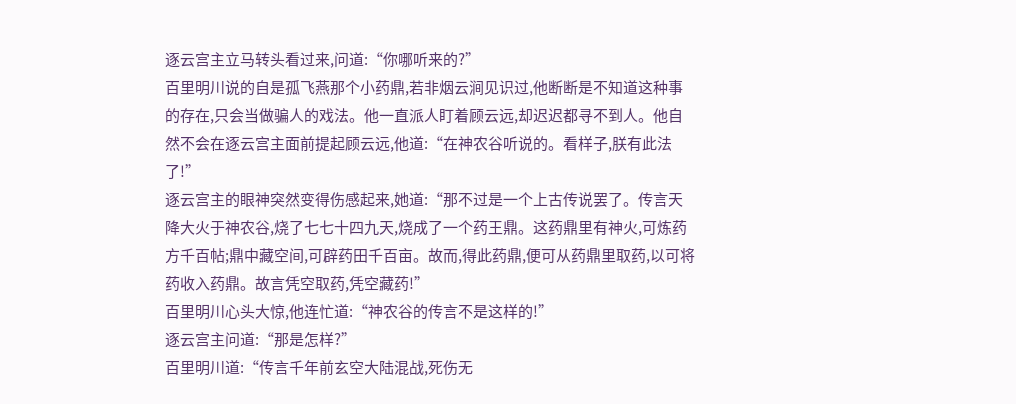逐云宫主立马转头看过来,问道:“你哪听来的?”
百里明川说的自是孤飞燕那个小药鼎,若非烟云涧见识过,他断断是不知道这种事的存在,只会当做骗人的戏法。他一直派人盯着顾云远,却迟迟都寻不到人。他自然不会在逐云宫主面前提起顾云远,他道:“在神农谷听说的。看样子,朕有此法了!”
逐云宫主的眼神突然变得伤感起来,她道:“那不过是一个上古传说罢了。传言天降大火于神农谷,烧了七七十四九天,烧成了一个药王鼎。这药鼎里有神火,可炼药方千百帖;鼎中藏空间,可辟药田千百亩。故而,得此药鼎,便可从药鼎里取药,以可将药收入药鼎。故言凭空取药,凭空藏药!”
百里明川心头大惊,他连忙道:“神农谷的传言不是这样的!”
逐云宫主问道:“那是怎样?”
百里明川道:“传言千年前玄空大陆混战,死伤无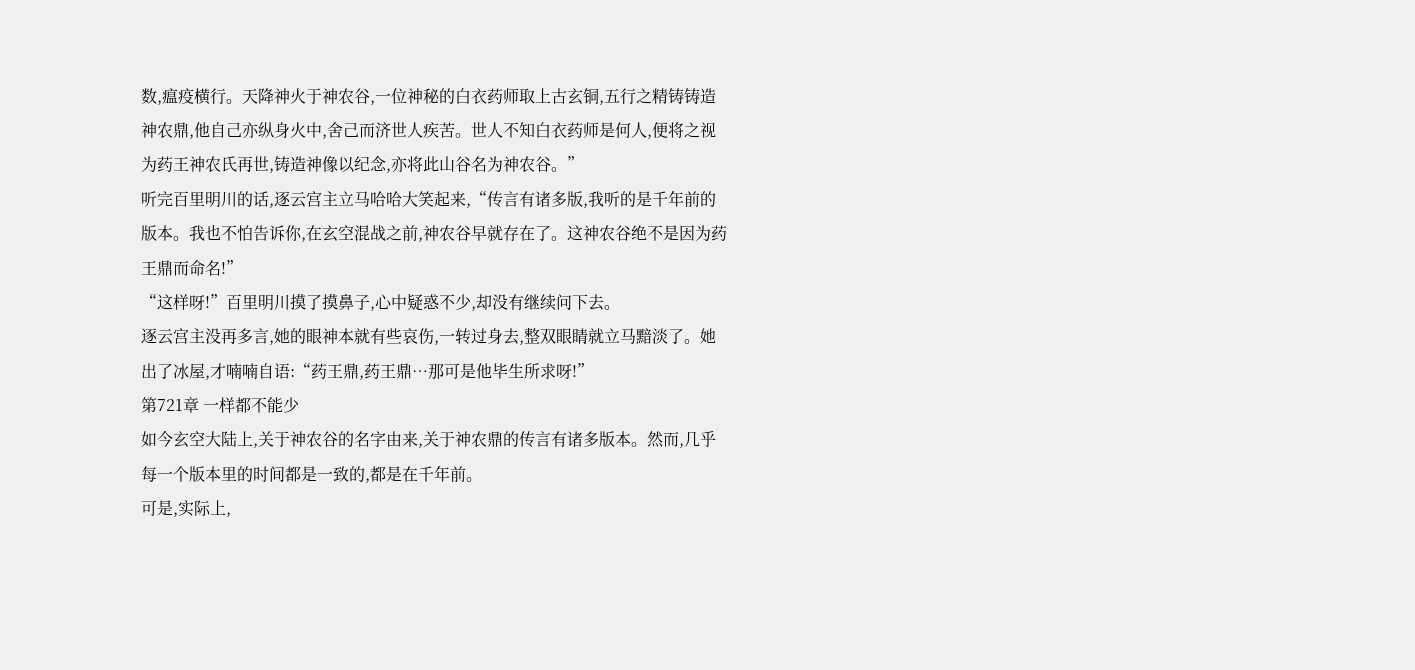数,瘟疫横行。天降神火于神农谷,一位神秘的白衣药师取上古玄铜,五行之精铸铸造神农鼎,他自己亦纵身火中,舍己而济世人疾苦。世人不知白衣药师是何人,便将之视为药王神农氏再世,铸造神像以纪念,亦将此山谷名为神农谷。”
听完百里明川的话,逐云宫主立马哈哈大笑起来,“传言有诸多版,我听的是千年前的版本。我也不怕告诉你,在玄空混战之前,神农谷早就存在了。这神农谷绝不是因为药王鼎而命名!”
“这样呀!”百里明川摸了摸鼻子,心中疑惑不少,却没有继续问下去。
逐云宫主没再多言,她的眼神本就有些哀伤,一转过身去,整双眼睛就立马黯淡了。她出了冰屋,才喃喃自语:“药王鼎,药王鼎…那可是他毕生所求呀!”
第721章 一样都不能少
如今玄空大陆上,关于神农谷的名字由来,关于神农鼎的传言有诸多版本。然而,几乎每一个版本里的时间都是一致的,都是在千年前。
可是,实际上,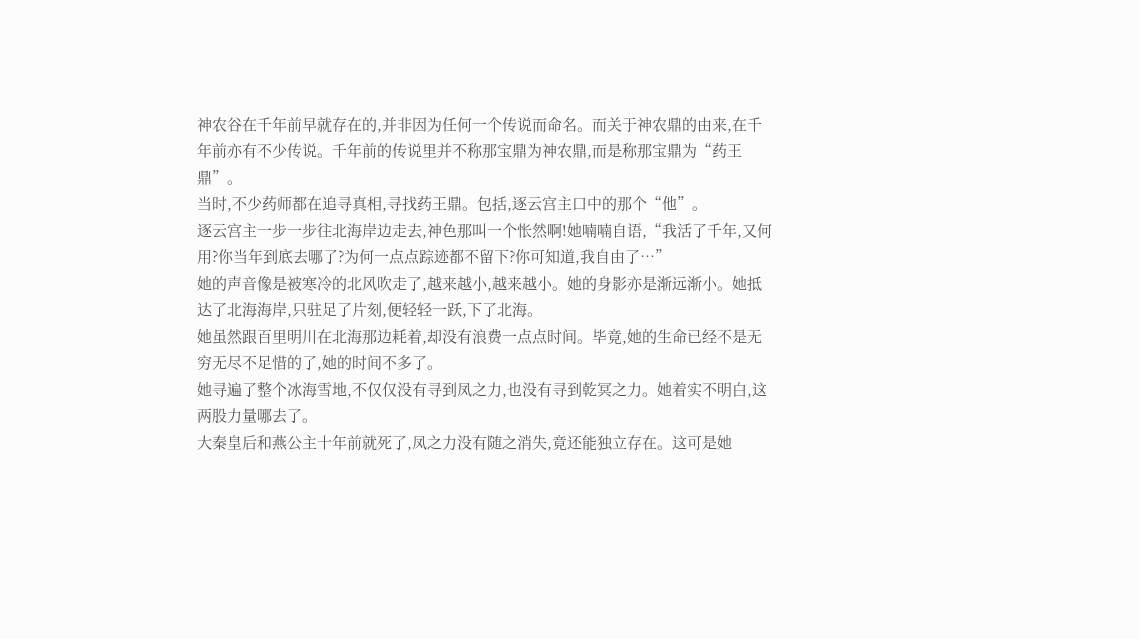神农谷在千年前早就存在的,并非因为任何一个传说而命名。而关于神农鼎的由来,在千年前亦有不少传说。千年前的传说里并不称那宝鼎为神农鼎,而是称那宝鼎为“药王鼎”。
当时,不少药师都在追寻真相,寻找药王鼎。包括,逐云宫主口中的那个“他”。
逐云宫主一步一步往北海岸边走去,神色那叫一个怅然啊!她喃喃自语,“我活了千年,又何用?你当年到底去哪了?为何一点点踪迹都不留下?你可知道,我自由了…”
她的声音像是被寒冷的北风吹走了,越来越小,越来越小。她的身影亦是渐远渐小。她抵达了北海海岸,只驻足了片刻,便轻轻一跃,下了北海。
她虽然跟百里明川在北海那边耗着,却没有浪费一点点时间。毕竟,她的生命已经不是无穷无尽不足惜的了,她的时间不多了。
她寻遍了整个冰海雪地,不仅仅没有寻到凤之力,也没有寻到乾冥之力。她着实不明白,这两股力量哪去了。
大秦皇后和燕公主十年前就死了,凤之力没有随之消失,竟还能独立存在。这可是她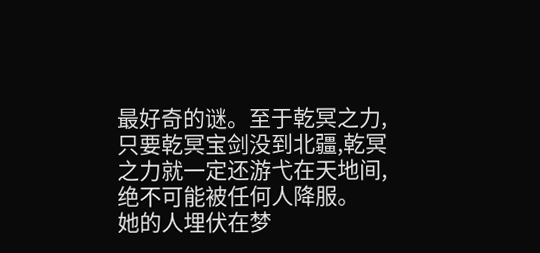最好奇的谜。至于乾冥之力,只要乾冥宝剑没到北疆,乾冥之力就一定还游弋在天地间,绝不可能被任何人降服。
她的人埋伏在梦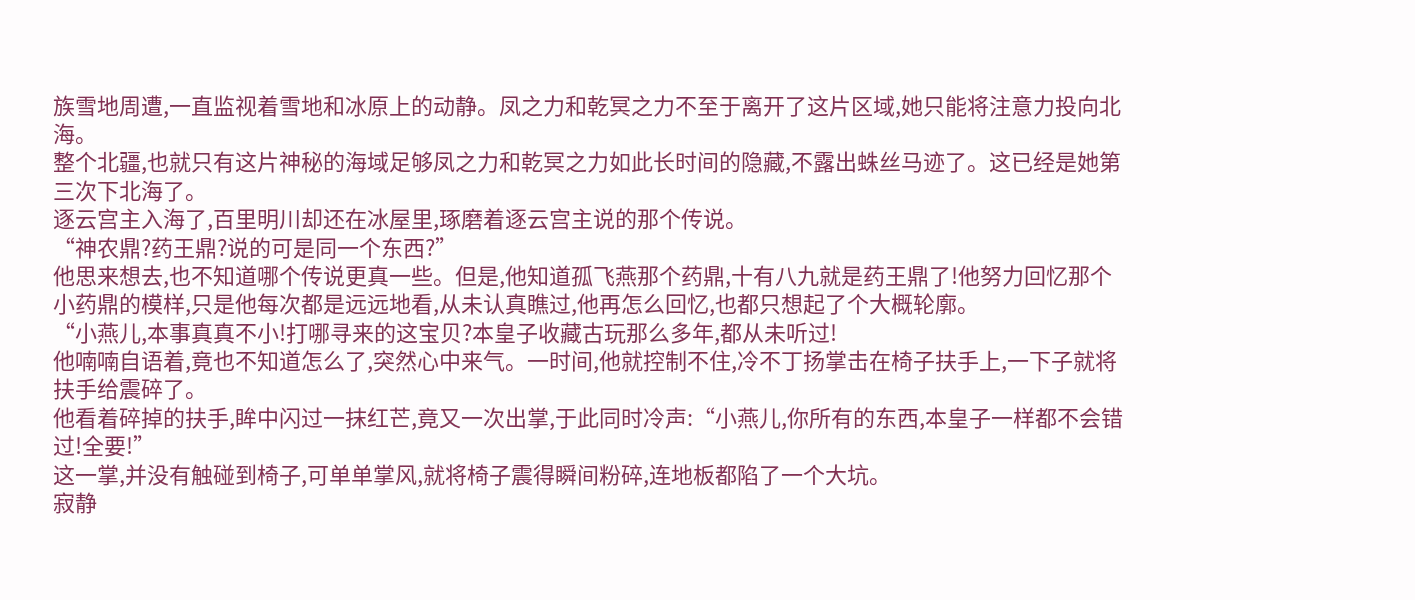族雪地周遭,一直监视着雪地和冰原上的动静。凤之力和乾冥之力不至于离开了这片区域,她只能将注意力投向北海。
整个北疆,也就只有这片神秘的海域足够凤之力和乾冥之力如此长时间的隐藏,不露出蛛丝马迹了。这已经是她第三次下北海了。
逐云宫主入海了,百里明川却还在冰屋里,琢磨着逐云宫主说的那个传说。
“神农鼎?药王鼎?说的可是同一个东西?”
他思来想去,也不知道哪个传说更真一些。但是,他知道孤飞燕那个药鼎,十有八九就是药王鼎了!他努力回忆那个小药鼎的模样,只是他每次都是远远地看,从未认真瞧过,他再怎么回忆,也都只想起了个大概轮廓。
“小燕儿,本事真真不小!打哪寻来的这宝贝?本皇子收藏古玩那么多年,都从未听过!
他喃喃自语着,竟也不知道怎么了,突然心中来气。一时间,他就控制不住,冷不丁扬掌击在椅子扶手上,一下子就将扶手给震碎了。
他看着碎掉的扶手,眸中闪过一抹红芒,竟又一次出掌,于此同时冷声:“小燕儿,你所有的东西,本皇子一样都不会错过!全要!”
这一掌,并没有触碰到椅子,可单单掌风,就将椅子震得瞬间粉碎,连地板都陷了一个大坑。
寂静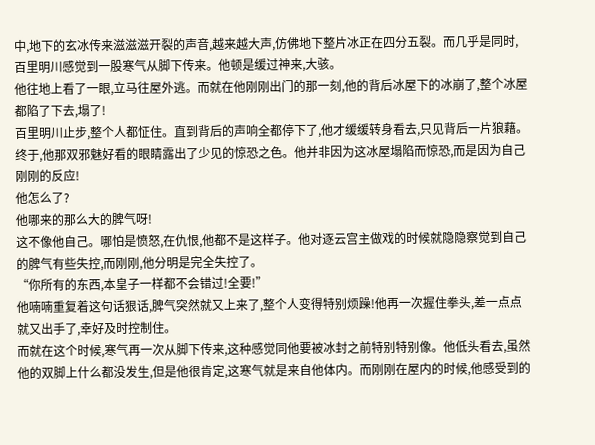中,地下的玄冰传来滋滋滋开裂的声音,越来越大声,仿佛地下整片冰正在四分五裂。而几乎是同时,百里明川感觉到一股寒气从脚下传来。他顿是缓过神来,大骇。
他往地上看了一眼,立马往屋外逃。而就在他刚刚出门的那一刻,他的背后冰屋下的冰崩了,整个冰屋都陷了下去,塌了!
百里明川止步,整个人都怔住。直到背后的声响全都停下了,他才缓缓转身看去,只见背后一片狼藉。
终于,他那双邪魅好看的眼睛露出了少见的惊恐之色。他并非因为这冰屋塌陷而惊恐,而是因为自己刚刚的反应!
他怎么了?
他哪来的那么大的脾气呀!
这不像他自己。哪怕是愤怒,在仇恨,他都不是这样子。他对逐云宫主做戏的时候就隐隐察觉到自己的脾气有些失控,而刚刚,他分明是完全失控了。
“你所有的东西,本皇子一样都不会错过!全要!”
他喃喃重复着这句话狠话,脾气突然就又上来了,整个人变得特别烦躁!他再一次握住拳头,差一点点就又出手了,幸好及时控制住。
而就在这个时候,寒气再一次从脚下传来,这种感觉同他要被冰封之前特别特别像。他低头看去,虽然他的双脚上什么都没发生,但是他很肯定,这寒气就是来自他体内。而刚刚在屋内的时候,他感受到的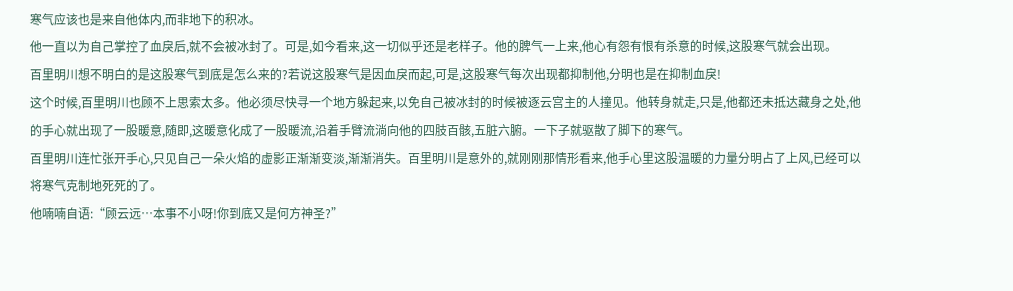寒气应该也是来自他体内,而非地下的积冰。
他一直以为自己掌控了血戾后,就不会被冰封了。可是,如今看来,这一切似乎还是老样子。他的脾气一上来,他心有怨有恨有杀意的时候,这股寒气就会出现。
百里明川想不明白的是这股寒气到底是怎么来的?若说这股寒气是因血戾而起,可是,这股寒气每次出现都抑制他,分明也是在抑制血戾!
这个时候,百里明川也顾不上思索太多。他必须尽快寻一个地方躲起来,以免自己被冰封的时候被逐云宫主的人撞见。他转身就走,只是,他都还未抵达藏身之处,他的手心就出现了一股暖意,随即,这暖意化成了一股暖流,沿着手臂流淌向他的四肢百骸,五脏六腑。一下子就驱散了脚下的寒气。
百里明川连忙张开手心,只见自己一朵火焰的虚影正渐渐变淡,渐渐消失。百里明川是意外的,就刚刚那情形看来,他手心里这股温暖的力量分明占了上风,已经可以将寒气克制地死死的了。
他喃喃自语:“顾云远…本事不小呀!你到底又是何方神圣?”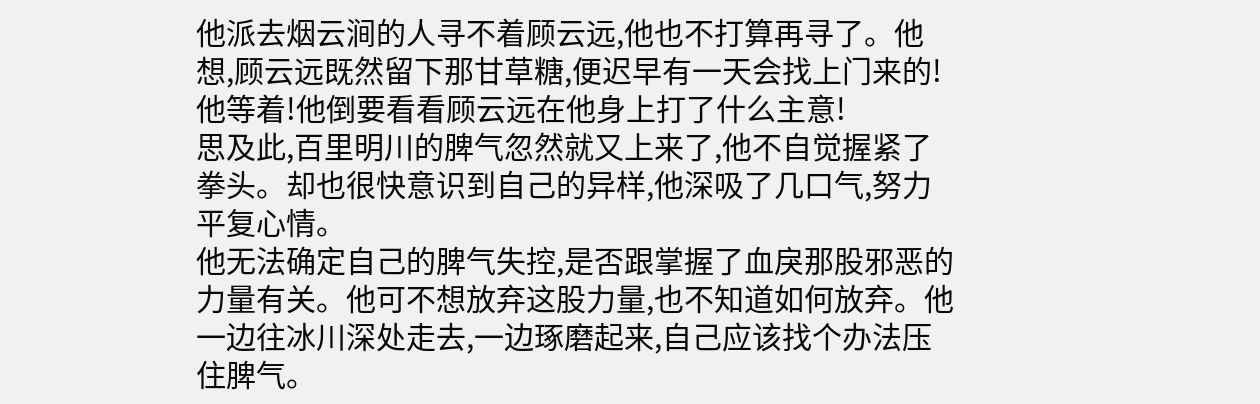他派去烟云涧的人寻不着顾云远,他也不打算再寻了。他想,顾云远既然留下那甘草糖,便迟早有一天会找上门来的!他等着!他倒要看看顾云远在他身上打了什么主意!
思及此,百里明川的脾气忽然就又上来了,他不自觉握紧了拳头。却也很快意识到自己的异样,他深吸了几口气,努力平复心情。
他无法确定自己的脾气失控,是否跟掌握了血戾那股邪恶的力量有关。他可不想放弃这股力量,也不知道如何放弃。他一边往冰川深处走去,一边琢磨起来,自己应该找个办法压住脾气。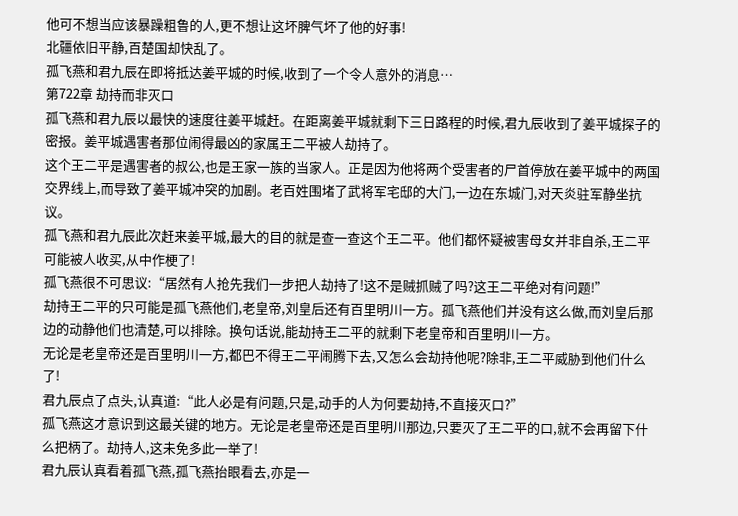他可不想当应该暴躁粗鲁的人,更不想让这坏脾气坏了他的好事!
北疆依旧平静,百楚国却快乱了。
孤飞燕和君九辰在即将抵达姜平城的时候,收到了一个令人意外的消息…
第722章 劫持而非灭口
孤飞燕和君九辰以最快的速度往姜平城赶。在距离姜平城就剩下三日路程的时候,君九辰收到了姜平城探子的密报。姜平城遇害者那位闹得最凶的家属王二平被人劫持了。
这个王二平是遇害者的叔公,也是王家一族的当家人。正是因为他将两个受害者的尸首停放在姜平城中的两国交界线上,而导致了姜平城冲突的加剧。老百姓围堵了武将军宅邸的大门,一边在东城门,对天炎驻军静坐抗议。
孤飞燕和君九辰此次赶来姜平城,最大的目的就是查一查这个王二平。他们都怀疑被害母女并非自杀,王二平可能被人收买,从中作梗了!
孤飞燕很不可思议:“居然有人抢先我们一步把人劫持了!这不是贼抓贼了吗?这王二平绝对有问题!”
劫持王二平的只可能是孤飞燕他们,老皇帝,刘皇后还有百里明川一方。孤飞燕他们并没有这么做,而刘皇后那边的动静他们也清楚,可以排除。换句话说,能劫持王二平的就剩下老皇帝和百里明川一方。
无论是老皇帝还是百里明川一方,都巴不得王二平闹腾下去,又怎么会劫持他呢?除非,王二平威胁到他们什么了!
君九辰点了点头,认真道:“此人必是有问题,只是,动手的人为何要劫持,不直接灭口?”
孤飞燕这才意识到这最关键的地方。无论是老皇帝还是百里明川那边,只要灭了王二平的口,就不会再留下什么把柄了。劫持人,这未免多此一举了!
君九辰认真看着孤飞燕,孤飞燕抬眼看去,亦是一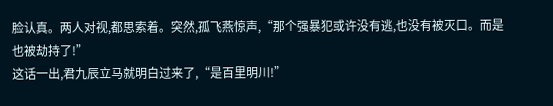脸认真。两人对视,都思索着。突然,孤飞燕惊声,“那个强暴犯或许没有逃,也没有被灭口。而是也被劫持了!”
这话一出,君九辰立马就明白过来了,“是百里明川!”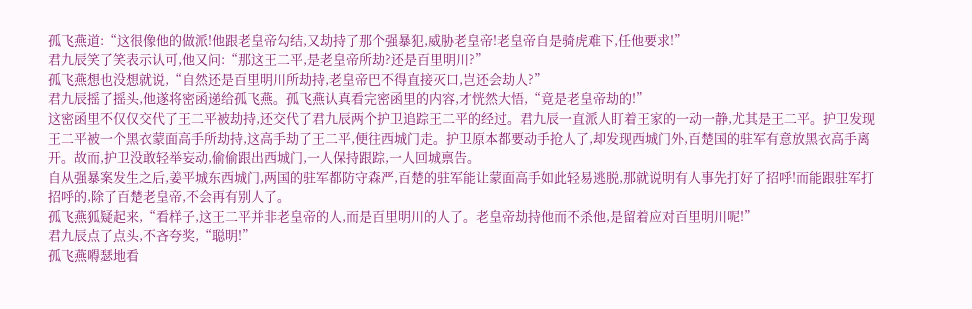孤飞燕道:“这很像他的做派!他跟老皇帝勾结,又劫持了那个强暴犯,威胁老皇帝!老皇帝自是骑虎难下,任他要求!”
君九辰笑了笑表示认可,他又问:“那这王二平,是老皇帝所劫?还是百里明川?”
孤飞燕想也没想就说,“自然还是百里明川所劫持,老皇帝巴不得直接灭口,岂还会劫人?”
君九辰摇了摇头,他遂将密函递给孤飞燕。孤飞燕认真看完密函里的内容,才恍然大悟,“竟是老皇帝劫的!”
这密函里不仅仅交代了王二平被劫持,还交代了君九辰两个护卫追踪王二平的经过。君九辰一直派人盯着王家的一动一静,尤其是王二平。护卫发现王二平被一个黑衣蒙面高手所劫持,这高手劫了王二平,便往西城门走。护卫原本都要动手抢人了,却发现西城门外,百楚国的驻军有意放黑衣高手离开。故而,护卫没敢轻举妄动,偷偷跟出西城门,一人保持跟踪,一人回城禀告。
自从强暴案发生之后,姜平城东西城门,两国的驻军都防守森严,百楚的驻军能让蒙面高手如此轻易逃脱,那就说明有人事先打好了招呼!而能跟驻军打招呼的,除了百楚老皇帝,不会再有别人了。
孤飞燕狐疑起来,“看样子,这王二平并非老皇帝的人,而是百里明川的人了。老皇帝劫持他而不杀他,是留着应对百里明川呢!”
君九辰点了点头,不吝夸奖,“聪明!”
孤飞燕嘚瑟地看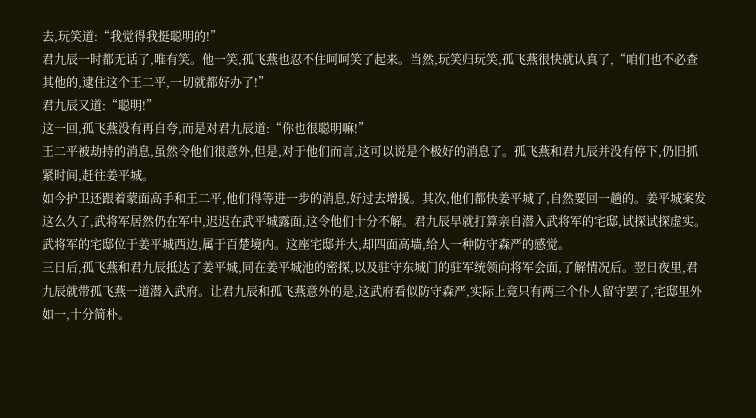去,玩笑道:“我觉得我挺聪明的!”
君九辰一时都无话了,唯有笑。他一笑,孤飞燕也忍不住呵呵笑了起来。当然,玩笑归玩笑,孤飞燕很快就认真了,“咱们也不必查其他的,逮住这个王二平,一切就都好办了!”
君九辰又道:“聪明!”
这一回,孤飞燕没有再自夸,而是对君九辰道:“你也很聪明嘛!”
王二平被劫持的消息,虽然令他们很意外,但是,对于他们而言,这可以说是个极好的消息了。孤飞燕和君九辰并没有停下,仍旧抓紧时间,赶往姜平城。
如今护卫还跟着蒙面高手和王二平,他们得等进一步的消息,好过去增援。其次,他们都快姜平城了,自然要回一趟的。姜平城案发这么久了,武将军居然仍在军中,迟迟在武平城露面,这令他们十分不解。君九辰早就打算亲自潜入武将军的宅邸,试探试探虚实。
武将军的宅邸位于姜平城西边,属于百楚境内。这座宅邸并大,却四面高墙,给人一种防守森严的感觉。
三日后,孤飞燕和君九辰抵达了姜平城,同在姜平城池的密探,以及驻守东城门的驻军统领向将军会面,了解情况后。翌日夜里,君九辰就带孤飞燕一道潜入武府。让君九辰和孤飞燕意外的是,这武府看似防守森严,实际上竟只有两三个仆人留守罢了,宅邸里外如一,十分简朴。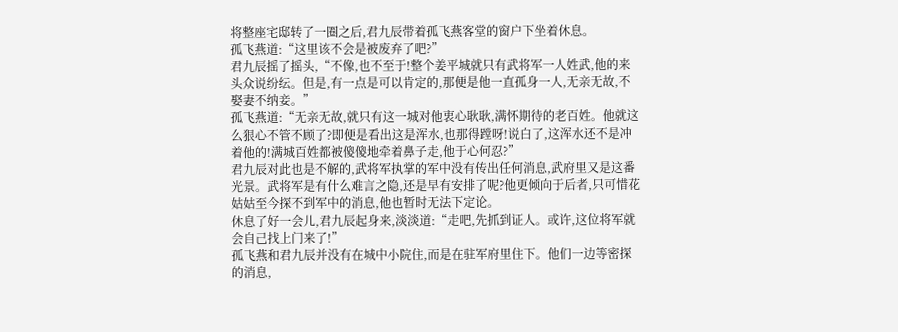将整座宅邸转了一圈之后,君九辰带着孤飞燕客堂的窗户下坐着休息。
孤飞燕道:“这里该不会是被废弃了吧?”
君九辰摇了摇头,“不像,也不至于!整个姜平城就只有武将军一人姓武,他的来头众说纷纭。但是,有一点是可以肯定的,那便是他一直孤身一人,无亲无故,不娶妻不纳妾。”
孤飞燕道:“无亲无故,就只有这一城对他衷心耿耿,满怀期待的老百姓。他就这么狠心不管不顾了?即便是看出这是浑水,也那得蹚呀!说白了,这浑水还不是冲着他的!满城百姓都被傻傻地牵着鼻子走,他于心何忍?”
君九辰对此也是不解的,武将军执掌的军中没有传出任何消息,武府里又是这番光景。武将军是有什么难言之隐,还是早有安排了呢?他更倾向于后者,只可惜花姑姑至今探不到军中的消息,他也暂时无法下定论。
休息了好一会儿,君九辰起身来,淡淡道:“走吧,先抓到证人。或许,这位将军就会自己找上门来了!”
孤飞燕和君九辰并没有在城中小院住,而是在驻军府里住下。他们一边等密探的消息,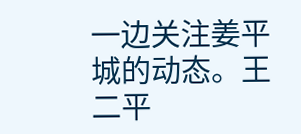一边关注姜平城的动态。王二平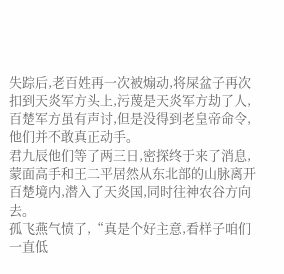失踪后,老百姓再一次被煽动,将屎盆子再次扣到天炎军方头上,污蔑是天炎军方劫了人,百楚军方虽有声讨,但是没得到老皇帝命令,他们并不敢真正动手。
君九辰他们等了两三日,密探终于来了消息,蒙面高手和王二平居然从东北部的山脉离开百楚境内,潜入了天炎国,同时往神农谷方向去。
孤飞燕气愤了,“真是个好主意,看样子咱们一直低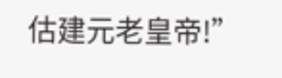估建元老皇帝!”